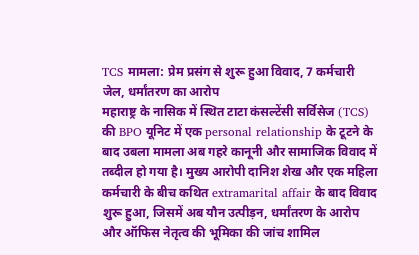TCS मामला: प्रेम प्रसंग से शुरू हुआ विवाद, 7 कर्मचारी जेल, धर्मांतरण का आरोप
महाराष्ट्र के नासिक में स्थित टाटा कंसल्टेंसी सर्विसेज (TCS) की BPO यूनिट में एक personal relationship के टूटने के बाद उबला मामला अब गहरे कानूनी और सामाजिक विवाद में तब्दील हो गया है। मुख्य आरोपी दानिश शेख और एक महिला कर्मचारी के बीच कथित extramarital affair के बाद विवाद शुरू हुआ, जिसमें अब यौन उत्पीड़न, धर्मांतरण के आरोप और ऑफिस नेतृत्व की भूमिका की जांच शामिल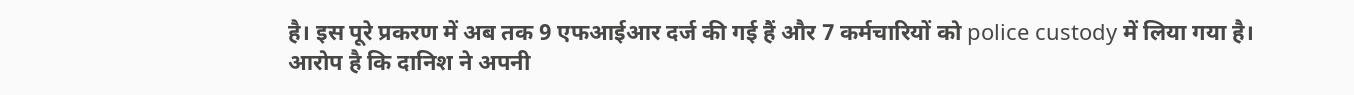है। इस पूरे प्रकरण में अब तक 9 एफआईआर दर्ज की गई हैं और 7 कर्मचारियों को police custody में लिया गया है।
आरोप है कि दानिश ने अपनी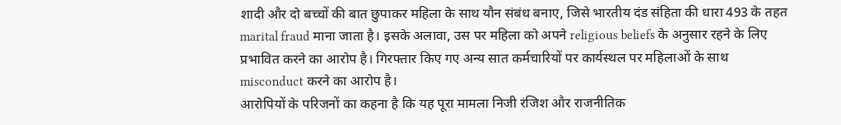शादी और दो बच्चों की बात छुपाकर महिला के साथ यौन संबंध बनाए, जिसे भारतीय दंड संहिता की धारा 493 के तहत marital fraud माना जाता है। इसके अलावा, उस पर महिला को अपने religious beliefs के अनुसार रहने के लिए प्रभावित करने का आरोप है। गिरफ्तार किए गए अन्य सात कर्मचारियों पर कार्यस्थल पर महिलाओं के साथ misconduct करने का आरोप है।
आरोपियों के परिजनों का कहना है कि यह पूरा मामला निजी रंजिश और राजनीतिक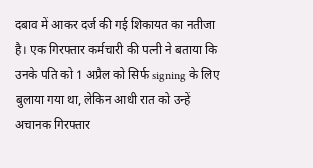दबाव में आकर दर्ज की गई शिकायत का नतीजा है। एक गिरफ्तार कर्मचारी की पत्नी ने बताया कि उनके पति को 1 अप्रैल को सिर्फ signing के लिए बुलाया गया था, लेकिन आधी रात को उन्हें अचानक गिरफ्तार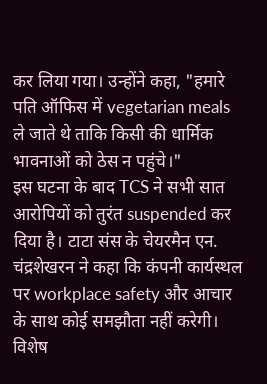कर लिया गया। उन्होंने कहा, "हमारे पति ऑफिस में vegetarian meals ले जाते थे ताकि किसी की धार्मिक भावनाओं को ठेस न पहुंचे।"
इस घटना के बाद TCS ने सभी सात आरोपियों को तुरंत suspended कर दिया है। टाटा संस के चेयरमैन एन. चंद्रशेखरन ने कहा कि कंपनी कार्यस्थल पर workplace safety और आचार के साथ कोई समझौता नहीं करेगी। विशेष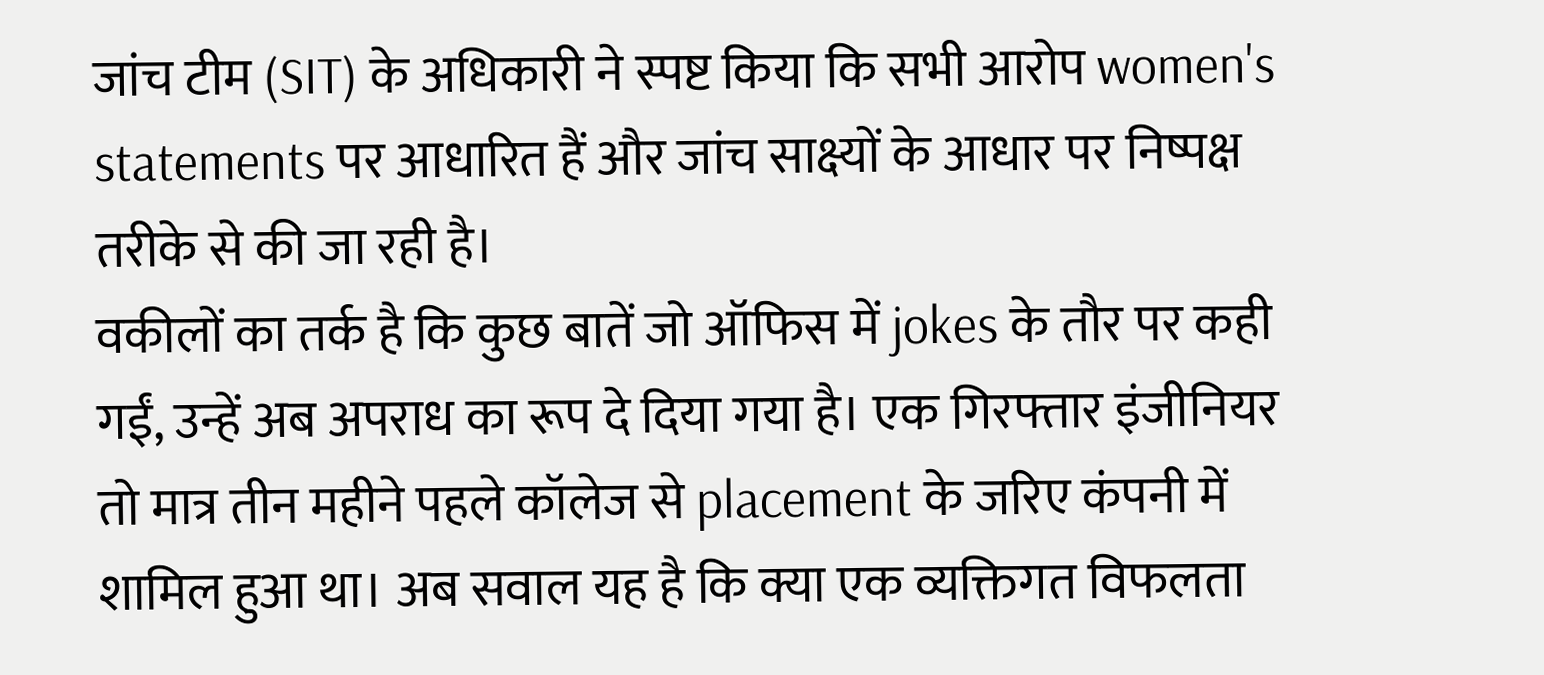जांच टीम (SIT) के अधिकारी ने स्पष्ट किया कि सभी आरोप women's statements पर आधारित हैं और जांच साक्ष्यों के आधार पर निष्पक्ष तरीके से की जा रही है।
वकीलों का तर्क है कि कुछ बातें जो ऑफिस में jokes के तौर पर कही गईं, उन्हें अब अपराध का रूप दे दिया गया है। एक गिरफ्तार इंजीनियर तो मात्र तीन महीने पहले कॉलेज से placement के जरिए कंपनी में शामिल हुआ था। अब सवाल यह है कि क्या एक व्यक्तिगत विफलता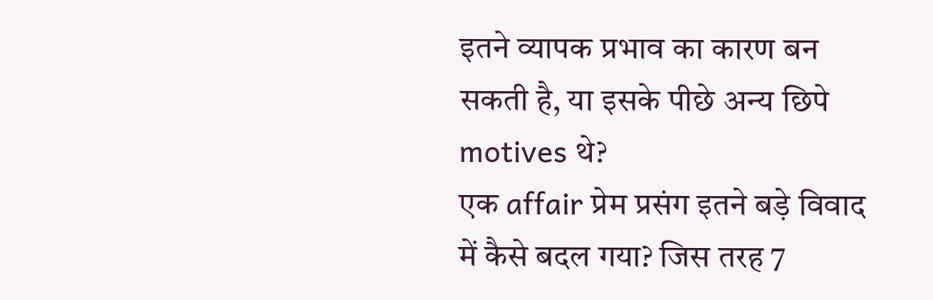इतने व्यापक प्रभाव का कारण बन सकती है, या इसके पीछे अन्य छिपे motives थे?
एक affair प्रेम प्रसंग इतने बड़े विवाद में कैसे बदल गया? जिस तरह 7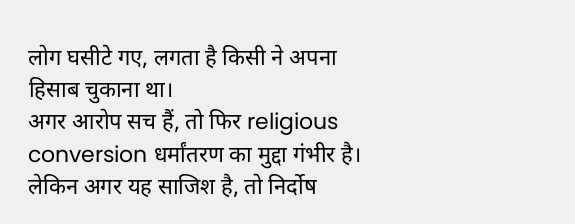लोग घसीटे गए, लगता है किसी ने अपना हिसाब चुकाना था।
अगर आरोप सच हैं, तो फिर religious conversion धर्मांतरण का मुद्दा गंभीर है। लेकिन अगर यह साजिश है, तो निर्दोष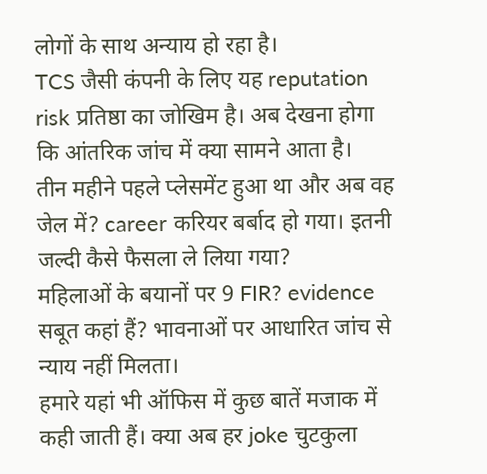लोगों के साथ अन्याय हो रहा है।
TCS जैसी कंपनी के लिए यह reputation risk प्रतिष्ठा का जोखिम है। अब देखना होगा कि आंतरिक जांच में क्या सामने आता है।
तीन महीने पहले प्लेसमेंट हुआ था और अब वह जेल में? career करियर बर्बाद हो गया। इतनी जल्दी कैसे फैसला ले लिया गया?
महिलाओं के बयानों पर 9 FIR? evidence सबूत कहां हैं? भावनाओं पर आधारित जांच से न्याय नहीं मिलता।
हमारे यहां भी ऑफिस में कुछ बातें मजाक में कही जाती हैं। क्या अब हर joke चुटकुला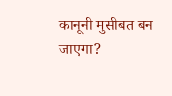कानूनी मुसीबत बन जाएगा?